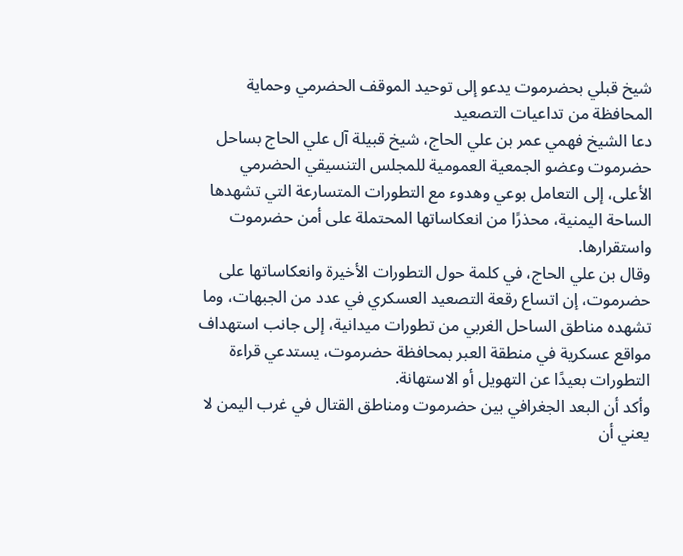شيخ قبلي بحضرموت يدعو إلى توحيد الموقف الحضرمي وحماية المحافظة من تداعيات التصعيد
دعا الشيخ فهمي عمر بن علي الحاج، شيخ قبيلة آل علي الحاج بساحل حضرموت وعضو الجمعية العمومية للمجلس التنسيقي الحضرمي الأعلى، إلى التعامل بوعي وهدوء مع التطورات المتسارعة التي تشهدها الساحة اليمنية، محذرًا من انعكاساتها المحتملة على أمن حضرموت واستقرارها.
وقال بن علي الحاج، في كلمة حول التطورات الأخيرة وانعكاساتها على حضرموت، إن اتساع رقعة التصعيد العسكري في عدد من الجبهات، وما تشهده مناطق الساحل الغربي من تطورات ميدانية، إلى جانب استهداف مواقع عسكرية في منطقة العبر بمحافظة حضرموت، يستدعي قراءة التطورات بعيدًا عن التهويل أو الاستهانة.
وأكد أن البعد الجغرافي بين حضرموت ومناطق القتال في غرب اليمن لا يعني أن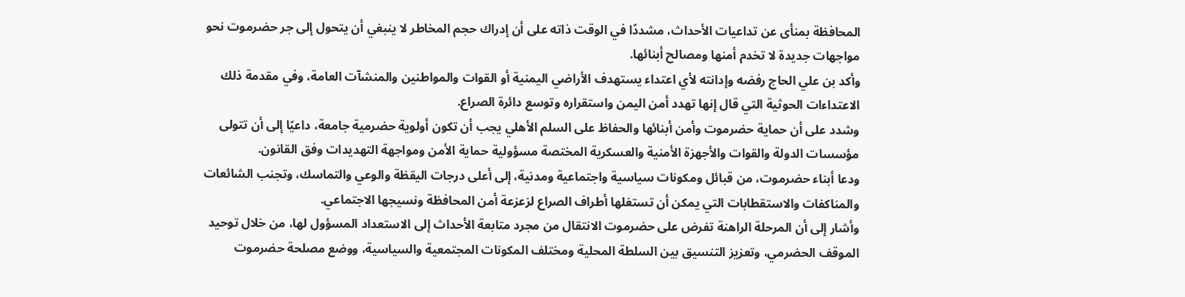المحافظة بمنأى عن تداعيات الأحداث، مشددًا في الوقت ذاته على أن إدراك حجم المخاطر لا ينبغي أن يتحول إلى جر حضرموت نحو مواجهات جديدة لا تخدم أمنها ومصالح أبنائها.
وأكد بن علي الحاج رفضه وإدانته لأي اعتداء يستهدف الأراضي اليمنية أو القوات والمواطنين والمنشآت العامة، وفي مقدمة ذلك الاعتداءات الحوثية التي قال إنها تهدد أمن اليمن واستقراره وتوسع دائرة الصراع.
وشدد على أن حماية حضرموت وأمن أبنائها والحفاظ على السلم الأهلي يجب أن تكون أولوية حضرمية جامعة، داعيًا إلى أن تتولى مؤسسات الدولة والقوات والأجهزة الأمنية والعسكرية المختصة مسؤولية حماية الأمن ومواجهة التهديدات وفق القانون.
ودعا أبناء حضرموت، من قبائل ومكونات سياسية واجتماعية ومدنية، إلى أعلى درجات اليقظة والوعي والتماسك، وتجنب الشائعات والمناكفات والاستقطابات التي يمكن أن تستغلها أطراف الصراع لزعزعة أمن المحافظة ونسيجها الاجتماعي.
وأشار إلى أن المرحلة الراهنة تفرض على حضرموت الانتقال من مجرد متابعة الأحداث إلى الاستعداد المسؤول لها، من خلال توحيد الموقف الحضرمي، وتعزيز التنسيق بين السلطة المحلية ومختلف المكونات المجتمعية والسياسية، ووضع مصلحة حضرموت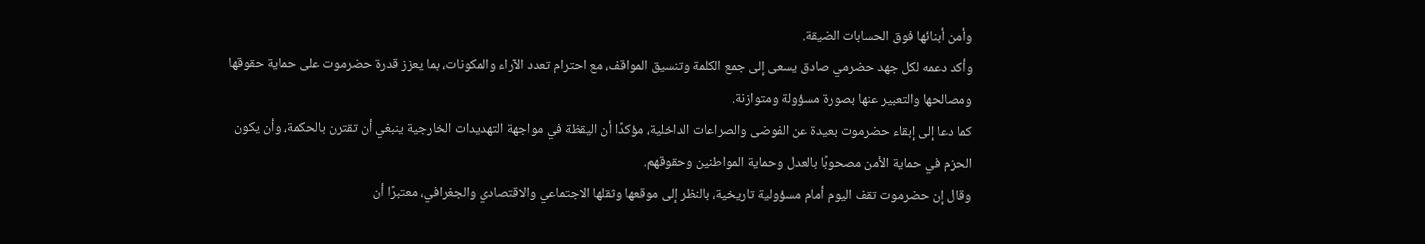وأمن أبنائها فوق الحسابات الضيقة.
وأكد دعمه لكل جهد حضرمي صادق يسعى إلى جمع الكلمة وتنسيق المواقف، مع احترام تعدد الآراء والمكونات، بما يعزز قدرة حضرموت على حماية حقوقها ومصالحها والتعبير عنها بصورة مسؤولة ومتوازنة.
كما دعا إلى إبقاء حضرموت بعيدة عن الفوضى والصراعات الداخلية، مؤكدًا أن اليقظة في مواجهة التهديدات الخارجية ينبغي أن تقترن بالحكمة، وأن يكون الحزم في حماية الأمن مصحوبًا بالعدل وحماية المواطنين وحقوقهم.
وقال إن حضرموت تقف اليوم أمام مسؤولية تاريخية، بالنظر إلى موقعها وثقلها الاجتماعي والاقتصادي والجغرافي، معتبرًا أن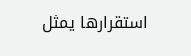استقرارها يمثل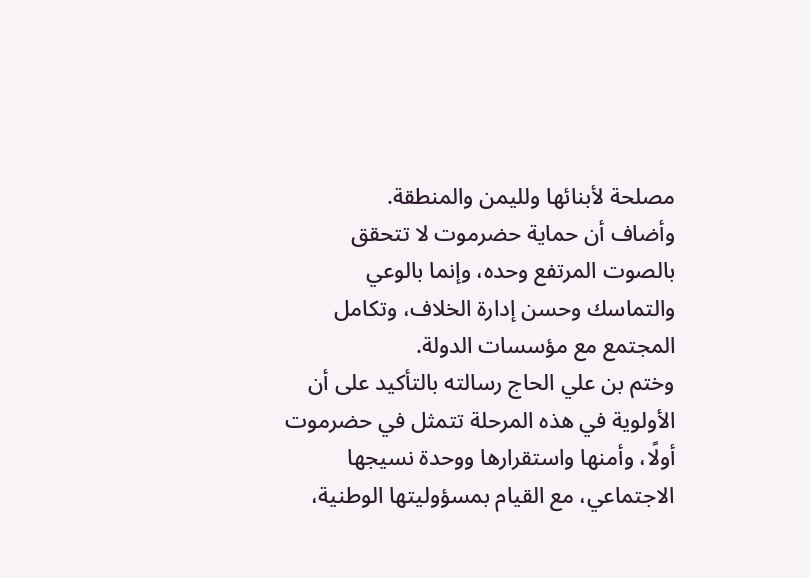مصلحة لأبنائها ولليمن والمنطقة.
وأضاف أن حماية حضرموت لا تتحقق بالصوت المرتفع وحده، وإنما بالوعي والتماسك وحسن إدارة الخلاف، وتكامل المجتمع مع مؤسسات الدولة.
وختم بن علي الحاج رسالته بالتأكيد على أن الأولوية في هذه المرحلة تتمثل في حضرموت أولًا، وأمنها واستقرارها ووحدة نسيجها الاجتماعي، مع القيام بمسؤوليتها الوطنية،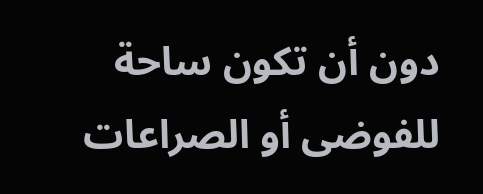دون أن تكون ساحة للفوضى أو الصراعات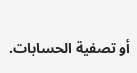أو تصفية الحسابات.